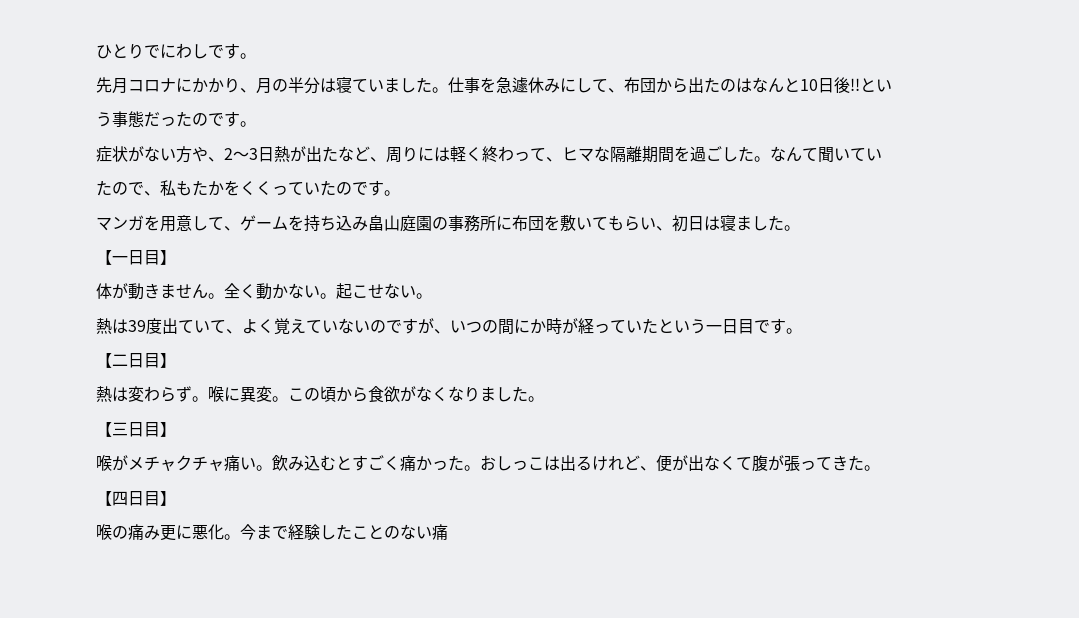ひとりでにわしです。
先月コロナにかかり、月の半分は寝ていました。仕事を急遽休みにして、布団から出たのはなんと10日後!!という事態だったのです。
症状がない方や、2〜3日熱が出たなど、周りには軽く終わって、ヒマな隔離期間を過ごした。なんて聞いていたので、私もたかをくくっていたのです。
マンガを用意して、ゲームを持ち込み畠山庭園の事務所に布団を敷いてもらい、初日は寝ました。
【一日目】
体が動きません。全く動かない。起こせない。
熱は39度出ていて、よく覚えていないのですが、いつの間にか時が経っていたという一日目です。
【二日目】
熱は変わらず。喉に異変。この頃から食欲がなくなりました。
【三日目】
喉がメチャクチャ痛い。飲み込むとすごく痛かった。おしっこは出るけれど、便が出なくて腹が張ってきた。
【四日目】
喉の痛み更に悪化。今まで経験したことのない痛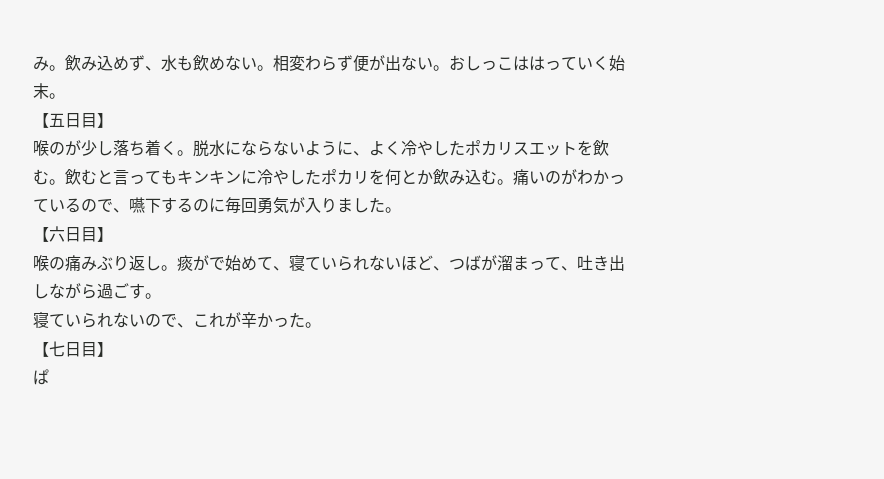み。飲み込めず、水も飲めない。相変わらず便が出ない。おしっこははっていく始末。
【五日目】
喉のが少し落ち着く。脱水にならないように、よく冷やしたポカリスエットを飲む。飲むと言ってもキンキンに冷やしたポカリを何とか飲み込む。痛いのがわかっているので、嚥下するのに毎回勇気が入りました。
【六日目】
喉の痛みぶり返し。痰がで始めて、寝ていられないほど、つばが溜まって、吐き出しながら過ごす。
寝ていられないので、これが辛かった。
【七日目】
ぱ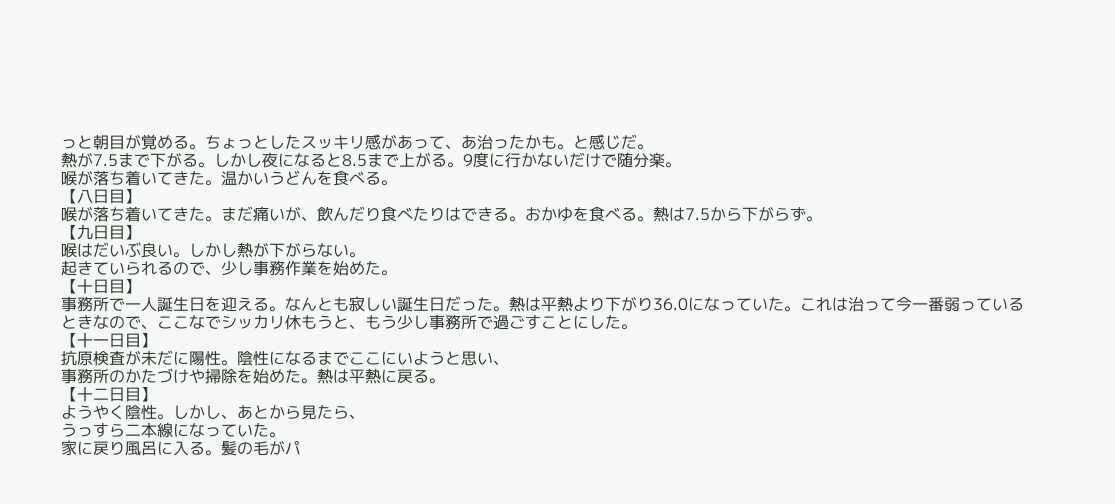っと朝目が覚める。ちょっとしたスッキリ感があって、あ治ったかも。と感じだ。
熱が7.5まで下がる。しかし夜になると8.5まで上がる。9度に行かないだけで随分楽。
喉が落ち着いてきた。温かいうどんを食べる。
【八日目】
喉が落ち着いてきた。まだ痛いが、飲んだり食べたりはできる。おかゆを食べる。熱は7.5から下がらず。
【九日目】
喉はだいぶ良い。しかし熱が下がらない。
起きていられるので、少し事務作業を始めた。
【十日目】
事務所で一人誕生日を迎える。なんとも寂しい誕生日だった。熱は平熱より下がり36.0になっていた。これは治って今一番弱っているときなので、ここなでシッカリ休もうと、もう少し事務所で過ごすことにした。
【十一日目】
抗原検査が未だに陽性。陰性になるまでここにいようと思い、
事務所のかたづけや掃除を始めた。熱は平熱に戻る。
【十二日目】
ようやく陰性。しかし、あとから見たら、
うっすら二本線になっていた。
家に戻り風呂に入る。髪の毛がパ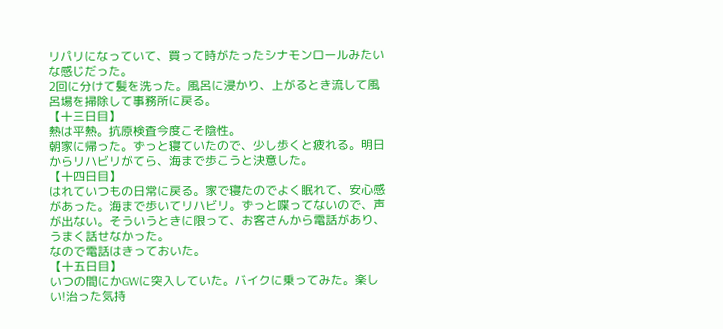リパリになっていて、買って時がたったシナモンロールみたいな感じだった。
2回に分けて髪を洗った。風呂に浸かり、上がるとき流して風呂場を掃除して事務所に戻る。
【十三日目】
熱は平熱。抗原検査今度こそ陰性。
朝家に帰った。ずっと寝ていたので、少し歩くと疲れる。明日からリハビリがてら、海まで歩こうと決意した。
【十四日目】
はれていつもの日常に戻る。家で寝たのでよく眠れて、安心感があった。海まで歩いてリハビリ。ずっと喋ってないので、声が出ない。そういうときに限って、お客さんから電話があり、うまく話せなかった。
なので電話はきっておいた。
【十五日目】
いつの間にかGWに突入していた。バイクに乗ってみた。楽しい!治った気持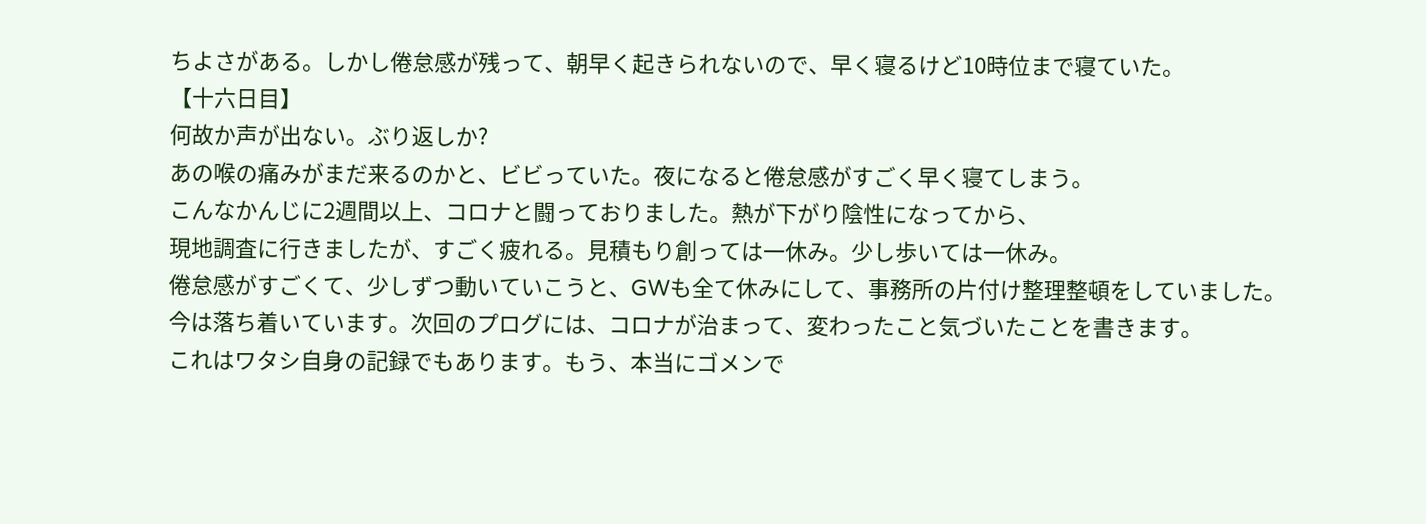ちよさがある。しかし倦怠感が残って、朝早く起きられないので、早く寝るけど10時位まで寝ていた。
【十六日目】
何故か声が出ない。ぶり返しか?
あの喉の痛みがまだ来るのかと、ビビっていた。夜になると倦怠感がすごく早く寝てしまう。
こんなかんじに2週間以上、コロナと闘っておりました。熱が下がり陰性になってから、
現地調査に行きましたが、すごく疲れる。見積もり創っては一休み。少し歩いては一休み。
倦怠感がすごくて、少しずつ動いていこうと、GWも全て休みにして、事務所の片付け整理整頓をしていました。
今は落ち着いています。次回のプログには、コロナが治まって、変わったこと気づいたことを書きます。
これはワタシ自身の記録でもあります。もう、本当にゴメンで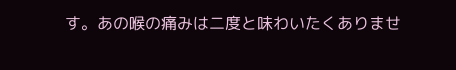す。あの喉の痛みは二度と味わいたくありませ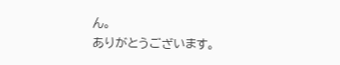ん。
ありがとうございます。